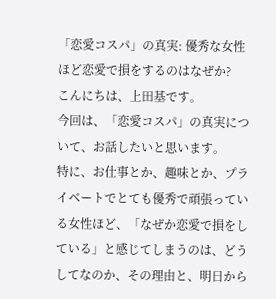「恋愛コスパ」の真実: 優秀な女性ほど恋愛で損をするのはなぜか?
こんにちは、上田基です。
今回は、「恋愛コスパ」の真実について、お話したいと思います。
特に、お仕事とか、趣味とか、プライベートでとても優秀で頑張っている女性ほど、「なぜか恋愛で損をしている」と感じてしまうのは、どうしてなのか、その理由と、明日から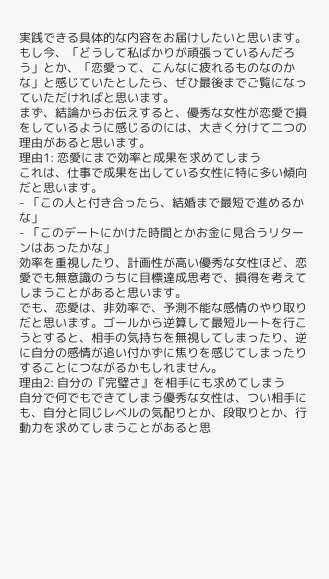実践できる具体的な内容をお届けしたいと思います。
もし今、「どうして私ばかりが頑張っているんだろう」とか、「恋愛って、こんなに疲れるものなのかな」と感じていたとしたら、ぜひ最後までご覧になっていただければと思います。
まず、結論からお伝えすると、優秀な女性が恋愛で損をしているように感じるのには、大きく分けて二つの理由があると思います。
理由1: 恋愛にまで効率と成果を求めてしまう
これは、仕事で成果を出している女性に特に多い傾向だと思います。
- 「この人と付き合ったら、結婚まで最短で進めるかな」
- 「このデートにかけた時間とかお金に見合うリターンはあったかな」
効率を重視したり、計画性が高い優秀な女性ほど、恋愛でも無意識のうちに目標達成思考で、損得を考えてしまうことがあると思います。
でも、恋愛は、非効率で、予測不能な感情のやり取りだと思います。ゴールから逆算して最短ルートを行こうとすると、相手の気持ちを無視してしまったり、逆に自分の感情が追い付かずに焦りを感じてしまったりすることにつながるかもしれません。
理由2: 自分の『完璧さ』を相手にも求めてしまう
自分で何でもできてしまう優秀な女性は、つい相手にも、自分と同じレベルの気配りとか、段取りとか、行動力を求めてしまうことがあると思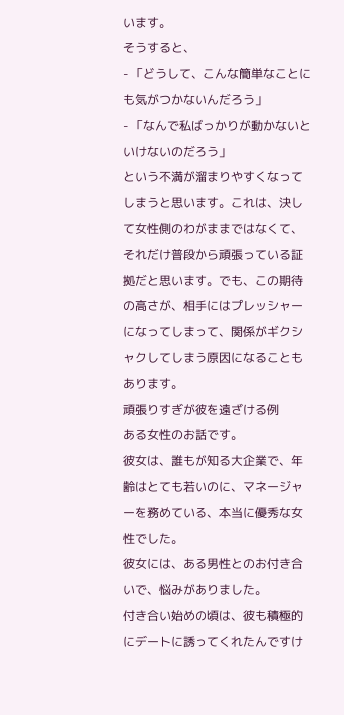います。
そうすると、
- 「どうして、こんな簡単なことにも気がつかないんだろう」
- 「なんで私ばっかりが動かないといけないのだろう」
という不満が溜まりやすくなってしまうと思います。これは、決して女性側のわがままではなくて、それだけ普段から頑張っている証拠だと思います。でも、この期待の高さが、相手にはプレッシャーになってしまって、関係がギクシャクしてしまう原因になることもあります。
頑張りすぎが彼を遠ざける例
ある女性のお話です。
彼女は、誰もが知る大企業で、年齢はとても若いのに、マネージャーを務めている、本当に優秀な女性でした。
彼女には、ある男性とのお付き合いで、悩みがありました。
付き合い始めの頃は、彼も積極的にデートに誘ってくれたんですけ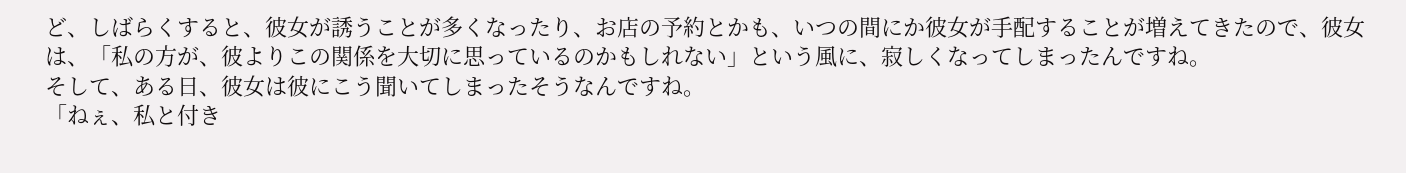ど、しばらくすると、彼女が誘うことが多くなったり、お店の予約とかも、いつの間にか彼女が手配することが増えてきたので、彼女は、「私の方が、彼よりこの関係を大切に思っているのかもしれない」という風に、寂しくなってしまったんですね。
そして、ある日、彼女は彼にこう聞いてしまったそうなんですね。
「ねぇ、私と付き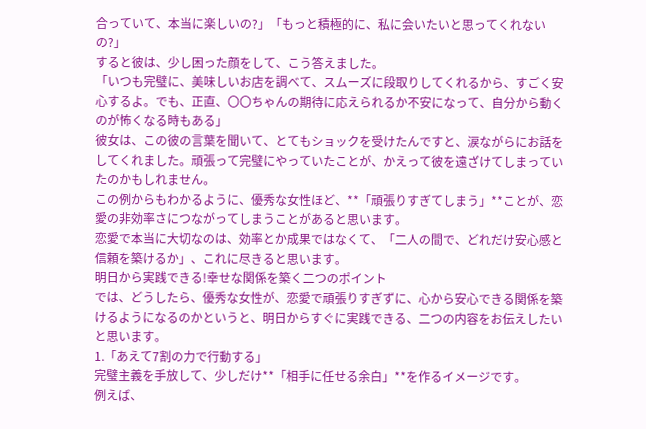合っていて、本当に楽しいの?」「もっと積極的に、私に会いたいと思ってくれないの?」
すると彼は、少し困った顔をして、こう答えました。
「いつも完璧に、美味しいお店を調べて、スムーズに段取りしてくれるから、すごく安心するよ。でも、正直、〇〇ちゃんの期待に応えられるか不安になって、自分から動くのが怖くなる時もある」
彼女は、この彼の言葉を聞いて、とてもショックを受けたんですと、涙ながらにお話をしてくれました。頑張って完璧にやっていたことが、かえって彼を遠ざけてしまっていたのかもしれません。
この例からもわかるように、優秀な女性ほど、**「頑張りすぎてしまう」**ことが、恋愛の非効率さにつながってしまうことがあると思います。
恋愛で本当に大切なのは、効率とか成果ではなくて、「二人の間で、どれだけ安心感と信頼を築けるか」、これに尽きると思います。
明日から実践できる!幸せな関係を築く二つのポイント
では、どうしたら、優秀な女性が、恋愛で頑張りすぎずに、心から安心できる関係を築けるようになるのかというと、明日からすぐに実践できる、二つの内容をお伝えしたいと思います。
1.「あえて7割の力で行動する」
完璧主義を手放して、少しだけ**「相手に任せる余白」**を作るイメージです。
例えば、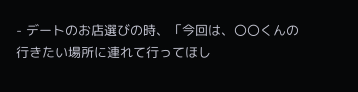- デートのお店選びの時、「今回は、〇〇くんの行きたい場所に連れて行ってほし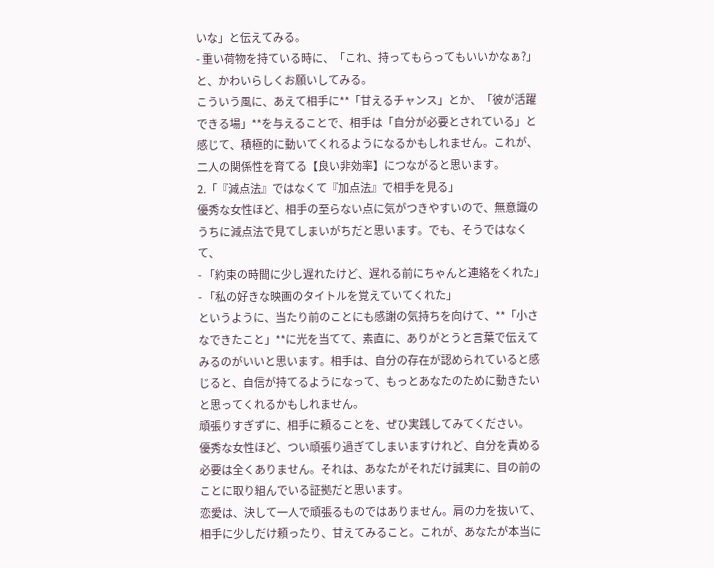いな」と伝えてみる。
- 重い荷物を持ている時に、「これ、持ってもらってもいいかなぁ?」と、かわいらしくお願いしてみる。
こういう風に、あえて相手に**「甘えるチャンス」とか、「彼が活躍できる場」**を与えることで、相手は「自分が必要とされている」と感じて、積極的に動いてくれるようになるかもしれません。これが、二人の関係性を育てる【良い非効率】につながると思います。
2.「『減点法』ではなくて『加点法』で相手を見る」
優秀な女性ほど、相手の至らない点に気がつきやすいので、無意識のうちに減点法で見てしまいがちだと思います。でも、そうではなくて、
- 「約束の時間に少し遅れたけど、遅れる前にちゃんと連絡をくれた」
- 「私の好きな映画のタイトルを覚えていてくれた」
というように、当たり前のことにも感謝の気持ちを向けて、**「小さなできたこと」**に光を当てて、素直に、ありがとうと言葉で伝えてみるのがいいと思います。相手は、自分の存在が認められていると感じると、自信が持てるようになって、もっとあなたのために動きたいと思ってくれるかもしれません。
頑張りすぎずに、相手に頼ることを、ぜひ実践してみてください。
優秀な女性ほど、つい頑張り過ぎてしまいますけれど、自分を責める必要は全くありません。それは、あなたがそれだけ誠実に、目の前のことに取り組んでいる証拠だと思います。
恋愛は、決して一人で頑張るものではありません。肩の力を抜いて、相手に少しだけ頼ったり、甘えてみること。これが、あなたが本当に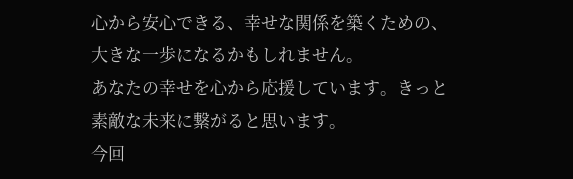心から安心できる、幸せな関係を築くための、大きな一歩になるかもしれません。
あなたの幸せを心から応援しています。きっと素敵な未来に繋がると思います。
今回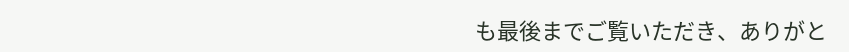も最後までご覧いただき、ありがと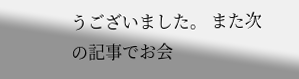うございました。 また次の記事でお会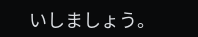いしましょう。